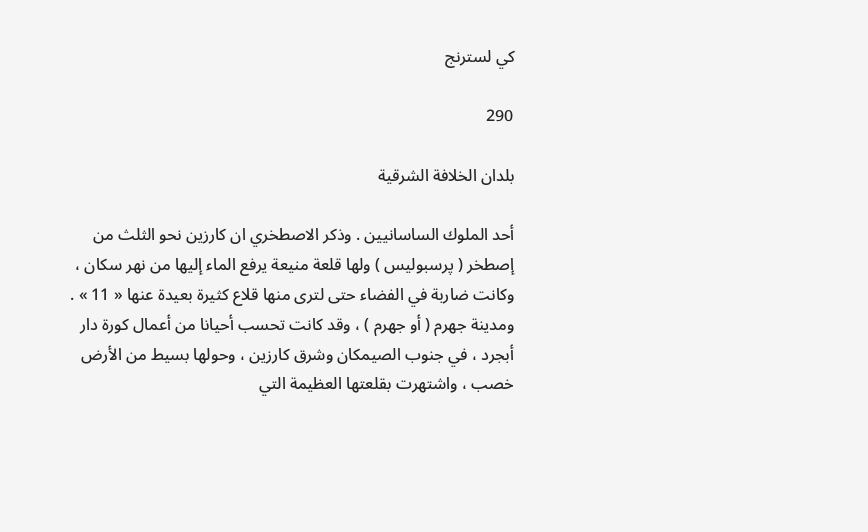كي لسترنج

290

بلدان الخلافة الشرقية

أحد الملوك الساسانيين . وذكر الاصطخري ان كارزين نحو الثلث من إصطخر ( پرسبوليس ) ولها قلعة منيعة يرفع الماء إليها من نهر سكان ، وكانت ضاربة في الفضاء حتى لترى منها قلاع كثيرة بعيدة عنها « 11 » . ومدينة جهرم ( أو جهرم ) ، وقد كانت تحسب أحيانا من أعمال كورة دار أبجرد ، في جنوب الصيمكان وشرق كارزين ، وحولها بسيط من الأرض خصب ، واشتهرت بقلعتها العظيمة التي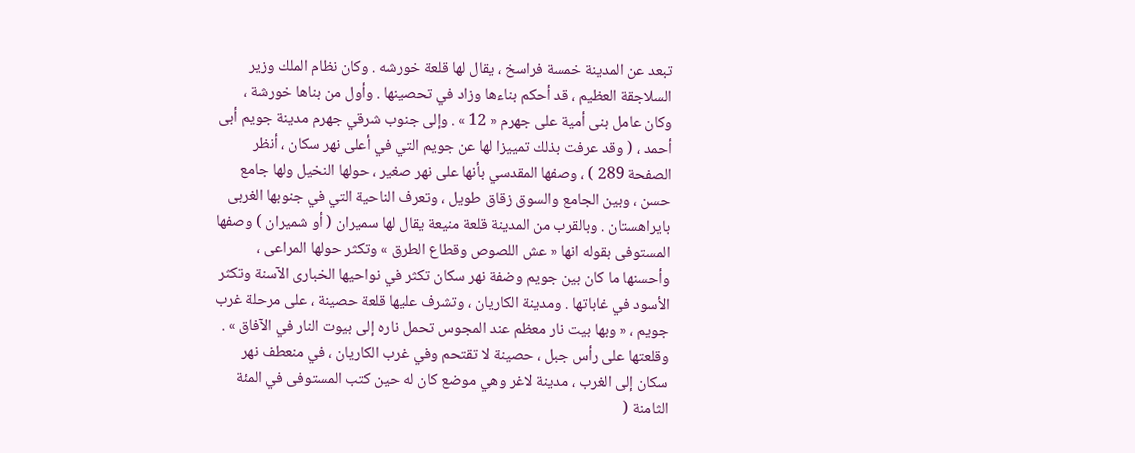تبعد عن المدينة خمسة فراسخ ، يقال لها قلعة خورشه . وكان نظام الملك وزير السلاجقة العظيم ، قد أحكم بناءها وزاد في تحصينها . وأول من بناها خورشة ، وكان عامل بنى أمية على جهرم « 12 » . وإلى جنوب شرقي جهرم مدينة جويم أبى أحمد ، ( وقد عرفت بذلك تمييزا لها عن جويم التي في أعلى نهر سكان ، أنظر الصفحة 289 ) ، وصفها المقدسي بأنها على نهر صغير ، حولها النخيل ولها جامع حسن ، وبين الجامع والسوق زقاق طويل ، وتعرف الناحية التي في جنوبها الغربى بايراهستان . وبالقرب من المدينة قلعة منيعة يقال لها سميران ( أو شميران ) وصفها المستوفى بقوله انها « عش اللصوص وقطاع الطرق » وتكثر حولها المراعى ، وأحسنها ما كان بين جويم وضفة نهر سكان تكثر في نواحيها الخبارى الآسنة وتكثر الأسود في غاباتها . ومدينة الكاريان ، وتشرف عليها قلعة حصينة ، على مرحلة غرب جويم ، « وبها بيت نار معظم عند المجوس تحمل ناره إلى بيوت النار في الآفاق » . وقلعتها على رأس جبل ، حصينة لا تقتحم وفي غرب الكاريان ، في منعطف نهر سكان إلى الغرب ، مدينة لاغر وهي موضع كان له حين كتب المستوفى في المئة الثامنة (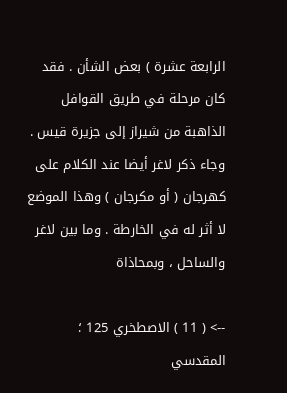الرابعة عشرة ) بعض الشأن . فقد كان مرحلة في طريق القوافل الذاهبة من شيراز إلى جزيرة قيس . وجاء ذكر لاغر أيضا عند الكلام على كهرجان ( أو مكرجان ) وهذا الموضع لا أثر له في الخارطة . وما بين لاغر والساحل ، وبمحاذاة

--> ( 11 ) الاصطخري 125 ؛ المقدسي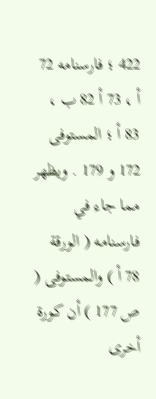422 ؛ فارسنامه 72 أ ، 73 أ 82 ب ، 83 أ ؛ المستوفى 172 و 179 . ويظهر مما جاء في فارسنامه ( الورقة 78 أ ) والمستوفى ( ص 177 ) أن كورة أخرى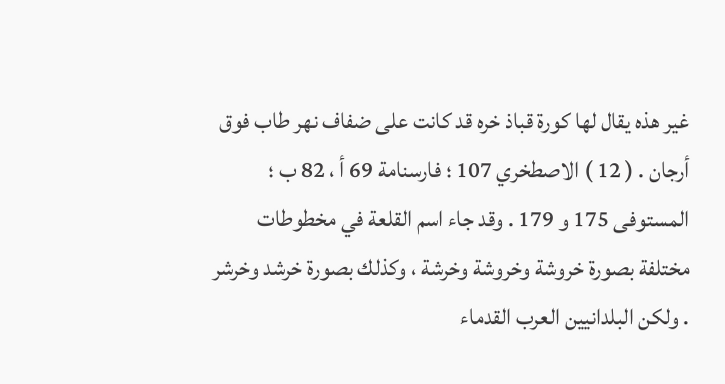غير هذه يقال لها كورة قباذ خره قد كانت على ضفاف نهر طاب فوق أرجان . ( 12 ) الاصطخري 107 ؛ فارسنامة 69 أ ، 82 ب ؛ المستوفى 175 و 179 . وقد جاء اسم القلعة في مخطوطات مختلفة بصورة خروشة وخروشة وخرشة ، وكذلك بصورة خرشد وخرشر . ولكن البلدانيين العرب القدماء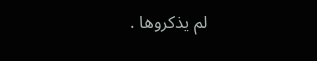لم يذكروها .